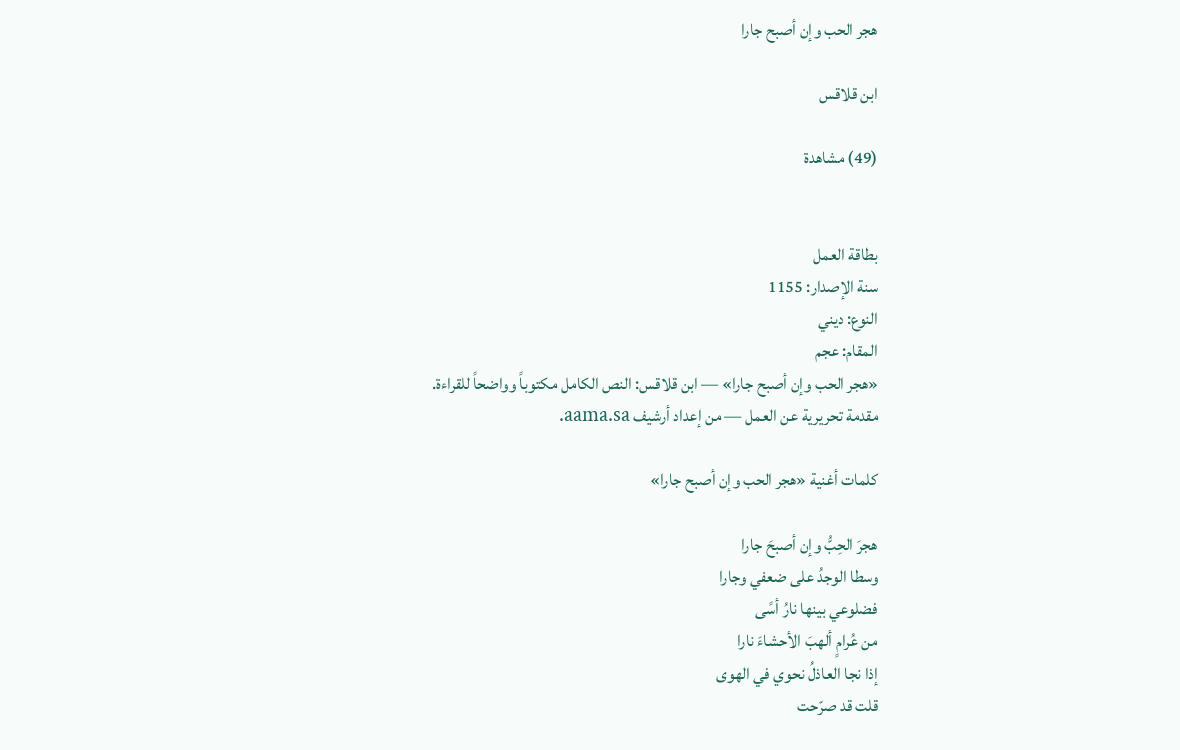هجر الحب وإن أصبح جارا

ابن قلاقس

(49) مشاهدة


بطاقة العمل
سنة الإصدار: 1155
النوع: ديني
المقام: عجم
«هجر الحب وإن أصبح جارا» — ابن قلاقس: النص الكامل مكتوباً وواضحاً للقراءة.
مقدمة تحريرية عن العمل — من إعداد أرشيف aama.sa.

كلمات أغنية «هجر الحب وإن أصبح جارا»

هجرَ الحِبُّ وإن أصبحَ جارا
وسطا الوجدُ على ضعفي وجارا
فضلوعي بينها نارُ أسًى
من عُرامٍ ألهبَ الأحشاءَ نارا
إذا نجا العاذلُ نحوي في الهوى
قلت قد صرّحت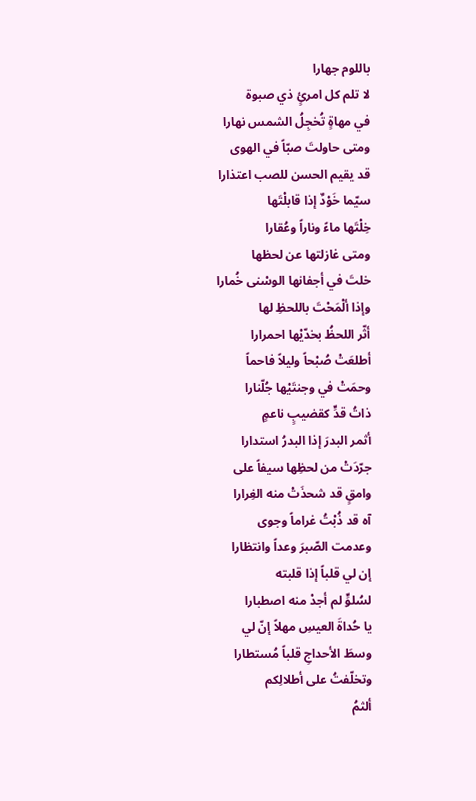باللوم جهارا
لا تلم كل امرئٍ ذي صبوة
في مهاةٍ تُخجِلُ الشمس نهارا
ومتى حاولتَ صبّاً في الهوى
قد يقيم الحسن للصب اعتذارا
سيّما خَوْدٌ إذا قابلْتَها
خِلْتَها ماءً وناراً وعُقارا
ومتى غازلتها عن لحظها
خلتَ في أجفانها الوسْنى خُمارا
وإذا ألْمَحْتَ باللحظِ لها
أثّر اللحظُ بخدّيْها احمرارا
أطلعَتْ صُبْحاً وليلاً فاحماً
وحمَتْ في وجنتَيْها جُلّنارا
ذاتُ قدٍّ كقضيبٍ ناعمٍ
أثمر البدرَ إذا البدرُ استدارا
جرّدَتْ من لحظِها سيفاً على
وامقٍ قد شحذَتْ منه الغِرارا
آه قد ذُبْتُ غراماً وجوى
وعدمت الصّبرَ وعداً وانتظارا
إن لي قلباً إذا قلبته
لسُلوٍّ لم أجدْ منه اصطبارا
يا حُداةَ العيسِ مهلاً إنّ لي
وسطَ الأحداجِ قلباً مُستطارا
وتخلّفتُ على أطلالِكم
ألثمُ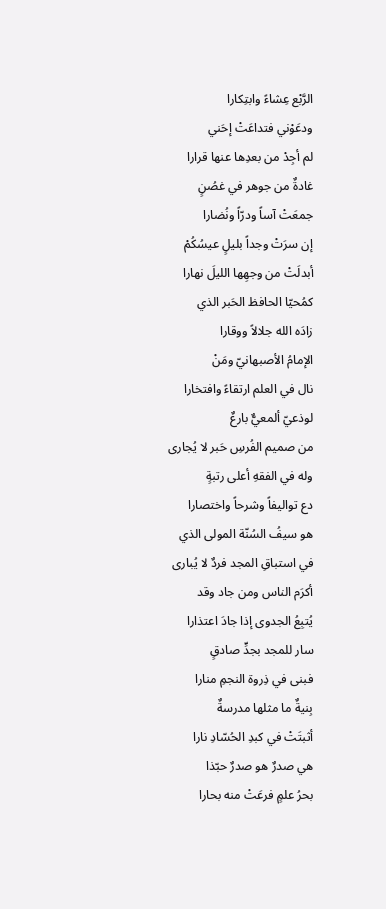الرَّبْع عِشاءً وابتِكارا
ودعَوْني فتداعَتْ إحَني
لم أجِدْ من بعدِها عنها قرارا
غادةٌ من جوهر في غصُنٍ
جمعَتْ آساً ودرّاً ونُضارا
إن سرَتْ وجداً بليلٍ عيسُكُمْ
أبدلَتْ من وجهِها الليلَ نهارا
كمُحيّا الحافظ الحَبر الذي
زادَه الله جلالاً ووقارا
الإمامُ الأصبهانيّ ومَنْ
نال في العلم ارتقاءً وافتخارا
لوذعيّ ألمعيٌّ بارعٌ
من صميم الفُرسِ حَبر لا يُجارى
وله في الفقهِ أعلى رتبةٍ
دع تواليفاً وشرحاً واختصارا
هو سيفُ السُنّة المولى الذي
في استباقِ المجد فردٌ لا يُبارى
أكرَم الناس ومن جاد وقد
يُتبِعُ الجدوى إذا جادَ اعتذارا
سار للمجد بجدٍّ صادقٍ
فبنى في ذِروة النجمِ منارا
بِنيةٌ ما مثلها مدرسةٌ
أثبتَتْ في كبدِ الحُسّادِ نارا
هي صدرٌ هو صدرٌ حبّذا
بحرُ علمٍ فرعَتْ منه بحارا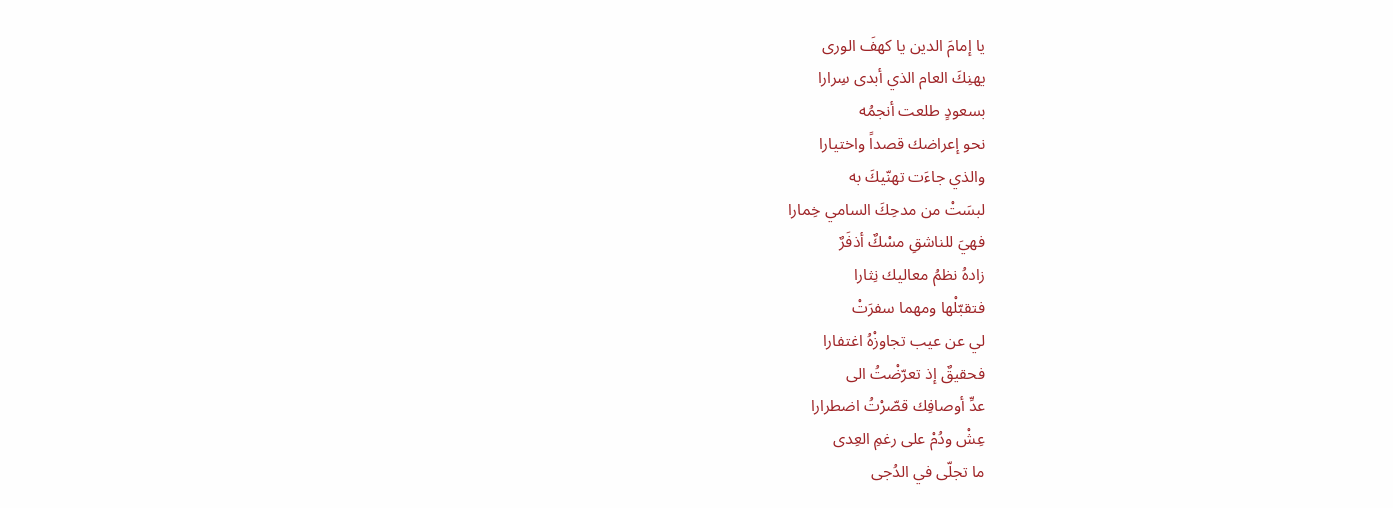يا إمامَ الدين يا كهفَ الورى
يهنِكَ العام الذي أبدى سِرارا
بسعودٍ طلعت أنجمُه
نحو إعراضك قصداً واختيارا
والذي جاءَت تهنّيكَ به
لبسَتْ من مدحِكَ السامي خِمارا
فهيَ للناشقِ مسْكٌ أذفَرٌ
زادهُ نظمُ معاليك نِثارا
فتقبّلْها ومهما سفرَتْ
لي عن عيب تجاوزْهُ اغتفارا
فحقيقٌ إذ تعرّضْتُ الى
عدِّ أوصافِك قصّرْتُ اضطرارا
عِشْ ودُمْ على رغمِ العِدى
ما تجلّى في الدُجى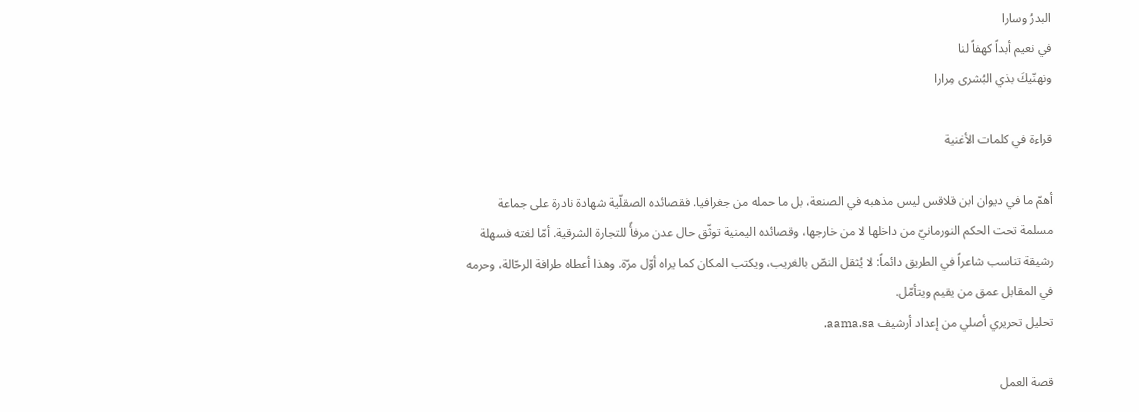البدرُ وسارا
في نعيم أبداً كهفاً لنا
ونهنّيكَ بذي البُشرى مِرارا

قراءة في كلمات الأغنية

أهمّ ما في ديوان ابن قلاقس ليس مذهبه في الصنعة، بل ما حمله من جغرافيا. فقصائده الصقلّية شهادة نادرة على جماعة مسلمة تحت الحكم النورمانيّ من داخلها لا من خارجها، وقصائده اليمنية توثّق حال عدن مرفأً للتجارة الشرقية. أمّا لغته فسهلة رشيقة تناسب شاعراً في الطريق دائماً: لا يُثقل النصّ بالغريب، ويكتب المكان كما يراه أوّل مرّة. وهذا أعطاه طرافة الرحّالة، وحرمه في المقابل عمق من يقيم ويتأمّل.
تحليل تحريري أصلي من إعداد أرشيف aama.sa.

قصة العمل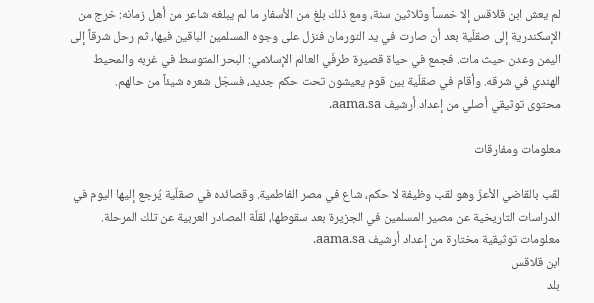لم يعش ابن قلاقس إلا خمساً وثلاثين سنة، ومع ذلك بلغ من الأسفار ما لم يبلغه شاعر من أهل زمانه: خرج من الإسكندرية إلى صقلّية بعد أن صارت في يد النورمان فنزل على وجوه المسلمين الباقين فيها، ثم رحل شرقاً إلى اليمن وعدن حيث مات. فجمع في حياة قصيرة طرفَي العالم الإسلامي: البحر المتوسط في غربه والمحيط الهندي في شرقه. وأقام في صقلّية بين قوم يعيشون تحت حكم جديد، فسجّل شعره شيئاً من حالهم.
محتوى توثيقي أصلي من إعداد أرشيف aama.sa.

معلومات ومفارقات

لقّب بالقاضي الأعزّ وهو لقب وظيفة لا حكم، شاع في مصر الفاطمية. وقصائده في صقلّية يُرجع إليها اليوم في الدراسات التاريخية عن مصير المسلمين في الجزيرة بعد سقوطها، لقلّة المصادر العربية عن تلك المرحلة.
معلومات توثيقية مختارة من إعداد أرشيف aama.sa.
ابن قلاقس
بلد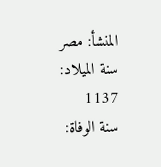المنشأ: مصر
سنة الميلاد: 1137
سنة الوفاة: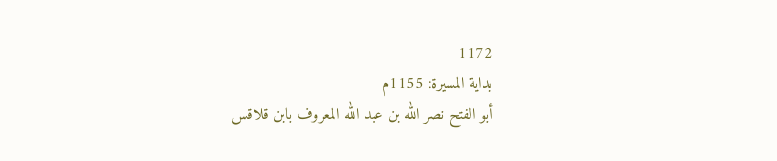1172
بداية المسيرة: 1155م
أبو الفتح نصر الله بن عبد الله المعروف بابن قلاقس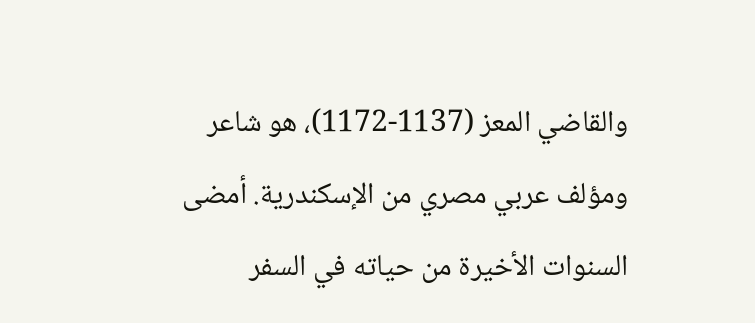والقاضي المعز (1137-1172)، هو شاعر ومؤلف عربي مصري من الإسكندرية. أمضى السنوات الأخيرة من حياته في السفر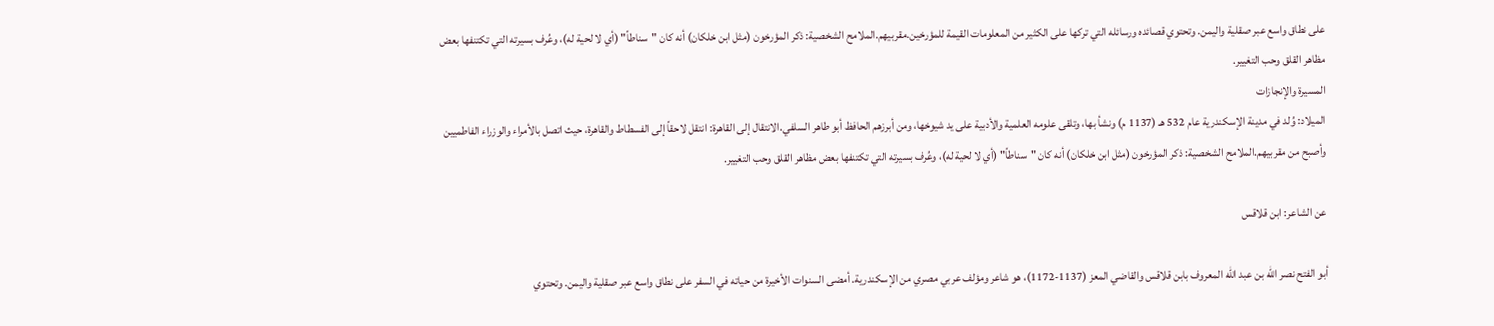على نطاق واسع عبر صقلية واليمن. وتحتوي قصائده ورسائله التي تركها على الكثير من المعلومات القيمة للمؤرخين.مقربيهم.الملامح الشخصية: ذكر المؤرخون (مثل ابن خلكان) أنه كان "سناطاً" (أي لا لحية له)، وعُرف بسيرته التي تكتنفها بعض مظاهر القلق وحب التغيير.
المسيرة والإنجازات
الميلاد: وُلد في مدينة الإسكندرية عام 532 هـ (1137 م) ونشأ بها، وتلقى علومه العلمية والأدبية على يد شيوخها، ومن أبرزهم الحافظ أبو طاهر السلفي.الانتقال إلى القاهرة: انتقل لاحقاً إلى الفسطاط والقاهرة، حيث اتصل بالأمراء والوزراء الفاطميين وأصبح من مقربيهم.الملامح الشخصية: ذكر المؤرخون (مثل ابن خلكان) أنه كان "سناطاً" (أي لا لحية له)، وعُرف بسيرته التي تكتنفها بعض مظاهر القلق وحب التغيير.

عن الشاعر: ابن قلاقس

أبو الفتح نصر الله بن عبد الله المعروف بابن قلاقس والقاضي المعز (1137-1172)، هو شاعر ومؤلف عربي مصري من الإسكندرية. أمضى السنوات الأخيرة من حياته في السفر على نطاق واسع عبر صقلية واليمن. وتحتوي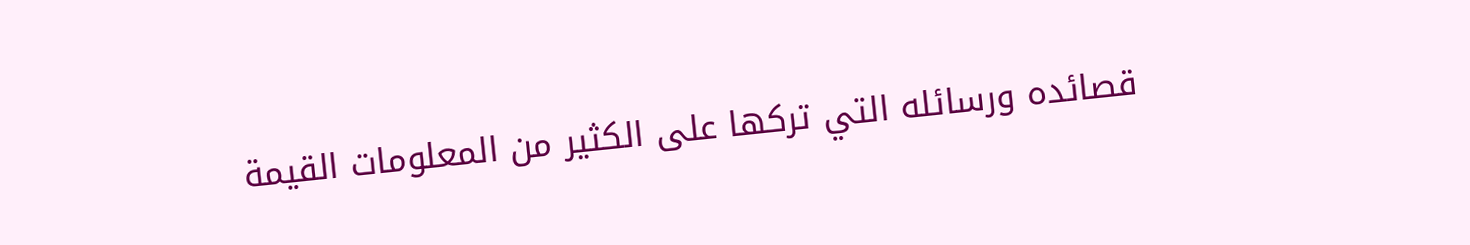قصائده ورسائله التي تركها على الكثير من المعلومات القيمة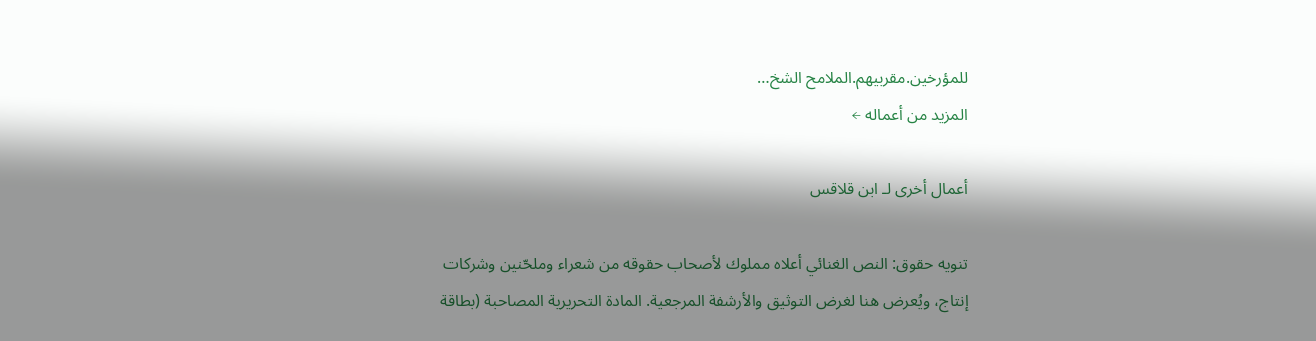للمؤرخين.مقربيهم.الملامح الشخ…
المزيد من أعماله ←

أعمال أخرى لـ ابن قلاقس

تنويه حقوق: النص الغنائي أعلاه مملوك لأصحاب حقوقه من شعراء وملحّنين وشركات إنتاج، ويُعرض هنا لغرض التوثيق والأرشفة المرجعية. المادة التحريرية المصاحبة (بطاقة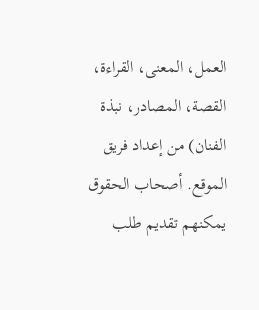العمل، المعنى، القراءة، القصة، المصادر، نبذة الفنان) من إعداد فريق الموقع. أصحاب الحقوق يمكنهم تقديم طلب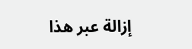إزالة عبر هذا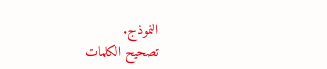النموذج.
تصحيح الكلمات